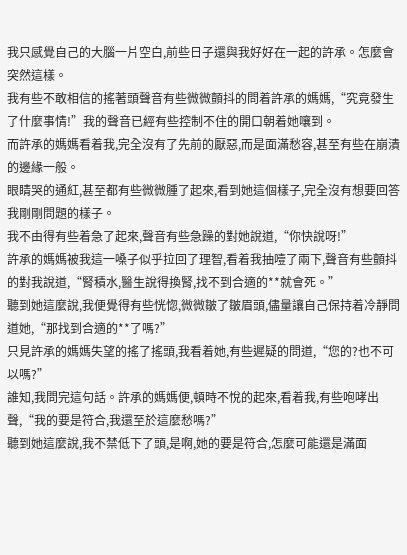我只感覺自己的大腦一片空白,前些日子還與我好好在一起的許承。怎麼會突然這樣。
我有些不敢相信的搖著頭聲音有些微微顫抖的問着許承的媽媽,“究竟發生了什麼事情!”我的聲音已經有些控制不住的開口朝着她嚷到。
而許承的媽媽看着我,完全沒有了先前的厭惡,而是面滿愁容,甚至有些在崩潰的邊緣一般。
眼睛哭的通紅,甚至都有些微微腫了起來,看到她這個樣子,完全沒有想要回答我剛剛問題的樣子。
我不由得有些着急了起來,聲音有些急躁的對她說道,“你快說呀!”
許承的媽媽被我這一嗓子似乎拉回了理智,看着我抽噎了兩下,聲音有些顫抖的對我說道,“腎積水,醫生說得換腎,找不到合適的**就會死。”
聽到她這麼說,我便覺得有些恍惚,微微皺了皺眉頭,儘量讓自己保持着冷靜問道她,“那找到合適的**了嗎?”
只見許承的媽媽失望的搖了搖頭,我看着她,有些遲疑的問道,“您的?也不可以嗎?”
誰知,我問完這句話。許承的媽媽便,頓時不悅的起來,看着我,有些咆哮出聲,“我的要是符合,我還至於這麼愁嗎?”
聽到她這麼說,我不禁低下了頭,是啊,她的要是符合,怎麼可能還是滿面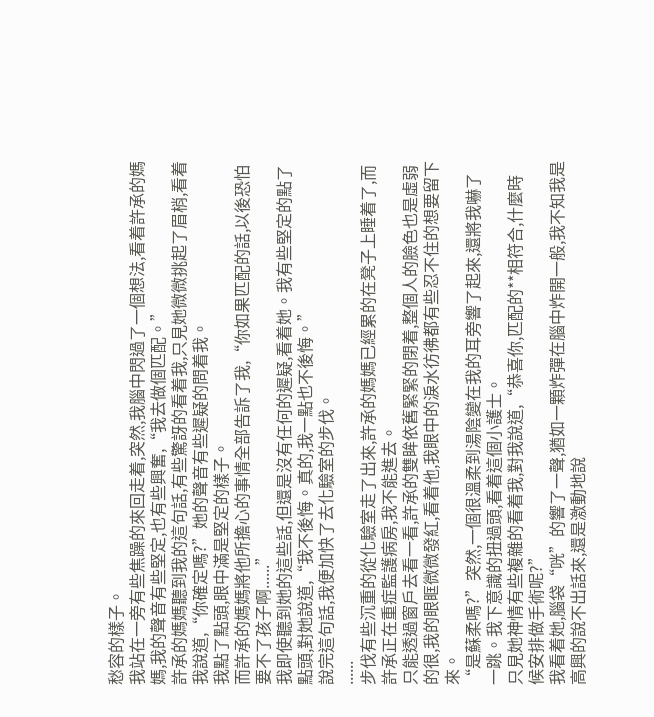愁容的樣子。
我站在一旁有些焦躁的來回走着,突然,我腦中閃過了一個想法,看着許承的媽媽,我的聲音有些堅定,也有些興奮,“我去做個匹配。”
許承的媽媽聽到我的這句話,有些驚訝的看着我,只見她微微挑起了眉梢,看着我說道,“你確定嗎?”她的聲音有些遲疑的問着我。
我點了點頭,眼中滿是堅定的樣子。
而許承的媽媽將他所擔心的事情全部告訴了我,“你如果匹配的話,以後恐怕要不了孩子啊......”
我即使聽到她的這些話,但還是沒有任何的遲疑,看着她。我有些堅定的點了點頭,對她說道,“我不後悔。真的,我一點也不後悔。”
說完這句話,我便加快了去化驗室的步伐。
......
步伐有些沉重的從化驗室走了出來,許承的媽媽已經累的在凳子上睡着了,而許承正在重症監護病房,我不能進去。
只能透過窗戶去看一看,許承的雙眸依舊緊緊的閉着,整個人的臉色也是虛弱的很,我的眼眶微微發紅,看着他,我眼中的淚水彷彿都有些忍不住的想要留下來。
“是蘇柔嗎?”突然,一個很溫柔到湯陰變在我的耳旁響了起來,還將我嚇了一跳。我下意識的扭過頭,看着這個小護士。
只見她神情有些複雜的看着我,對我說道,“恭喜你,匹配的**相符合,什麼時候安排做手術呢?”
我看着她,腦袋“咣”的響了一聲,猶如一顆炸彈在腦中炸開一般,我不知我是高興的說不出話來,還是激動地說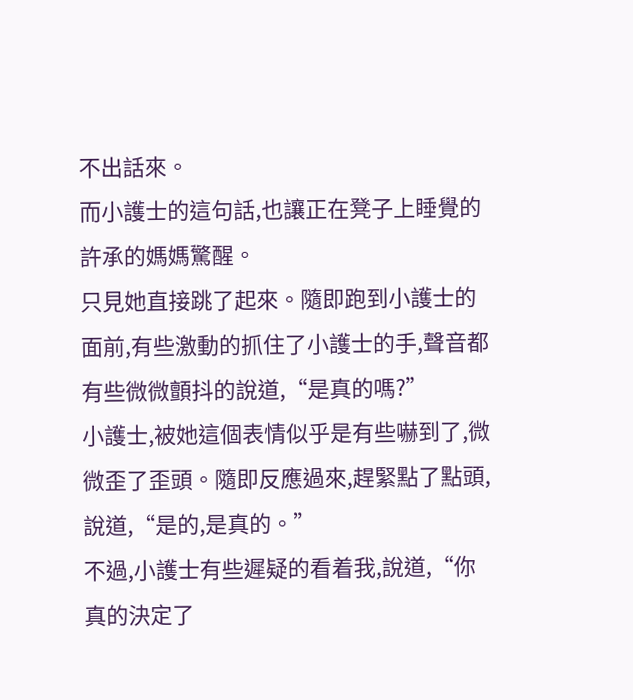不出話來。
而小護士的這句話,也讓正在凳子上睡覺的許承的媽媽驚醒。
只見她直接跳了起來。隨即跑到小護士的面前,有些激動的抓住了小護士的手,聲音都有些微微顫抖的說道,“是真的嗎?”
小護士,被她這個表情似乎是有些嚇到了,微微歪了歪頭。隨即反應過來,趕緊點了點頭,說道,“是的,是真的。”
不過,小護士有些遲疑的看着我,說道,“你真的決定了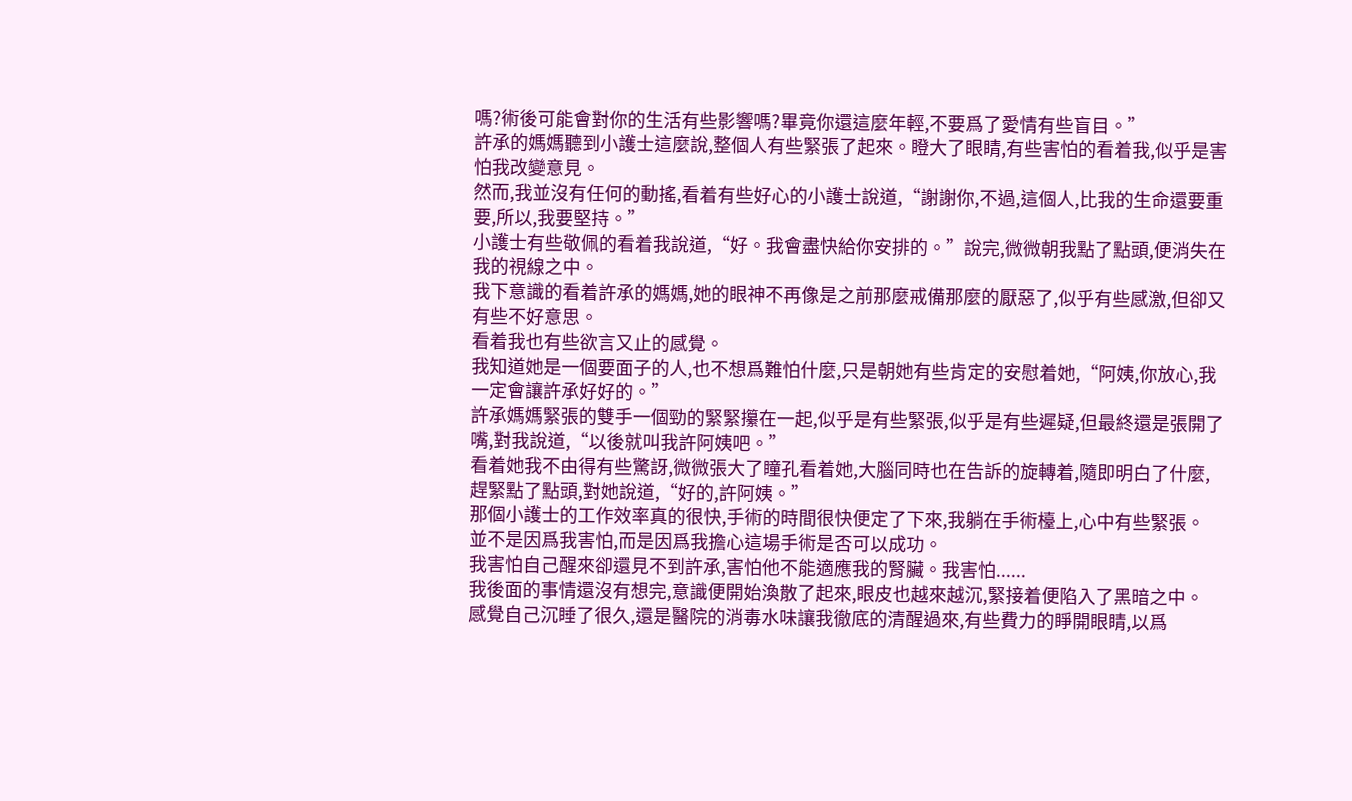嗎?術後可能會對你的生活有些影響嗎?畢竟你還這麼年輕,不要爲了愛情有些盲目。”
許承的媽媽聽到小護士這麼說,整個人有些緊張了起來。瞪大了眼睛,有些害怕的看着我,似乎是害怕我改變意見。
然而,我並沒有任何的動搖,看着有些好心的小護士說道,“謝謝你,不過,這個人,比我的生命還要重要,所以,我要堅持。”
小護士有些敬佩的看着我說道,“好。我會盡快給你安排的。”說完,微微朝我點了點頭,便消失在我的視線之中。
我下意識的看着許承的媽媽,她的眼神不再像是之前那麼戒備那麼的厭惡了,似乎有些感激,但卻又有些不好意思。
看着我也有些欲言又止的感覺。
我知道她是一個要面子的人,也不想爲難怕什麼,只是朝她有些肯定的安慰着她,“阿姨,你放心,我一定會讓許承好好的。”
許承媽媽緊張的雙手一個勁的緊緊攥在一起,似乎是有些緊張,似乎是有些遲疑,但最終還是張開了嘴,對我說道,“以後就叫我許阿姨吧。”
看着她我不由得有些驚訝,微微張大了瞳孔看着她,大腦同時也在告訴的旋轉着,隨即明白了什麼,趕緊點了點頭,對她說道,“好的,許阿姨。”
那個小護士的工作效率真的很快,手術的時間很快便定了下來,我躺在手術檯上,心中有些緊張。
並不是因爲我害怕,而是因爲我擔心這場手術是否可以成功。
我害怕自己醒來卻還見不到許承,害怕他不能適應我的腎臟。我害怕......
我後面的事情還沒有想完,意識便開始渙散了起來,眼皮也越來越沉,緊接着便陷入了黑暗之中。
感覺自己沉睡了很久,還是醫院的消毒水味讓我徹底的清醒過來,有些費力的睜開眼睛,以爲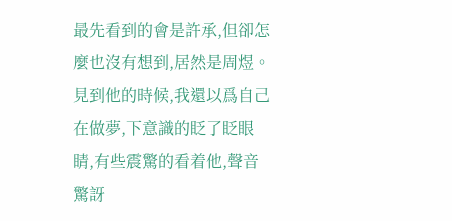最先看到的會是許承,但卻怎麼也沒有想到,居然是周煜。
見到他的時候,我還以爲自己在做夢,下意識的眨了眨眼睛,有些震驚的看着他,聲音驚訝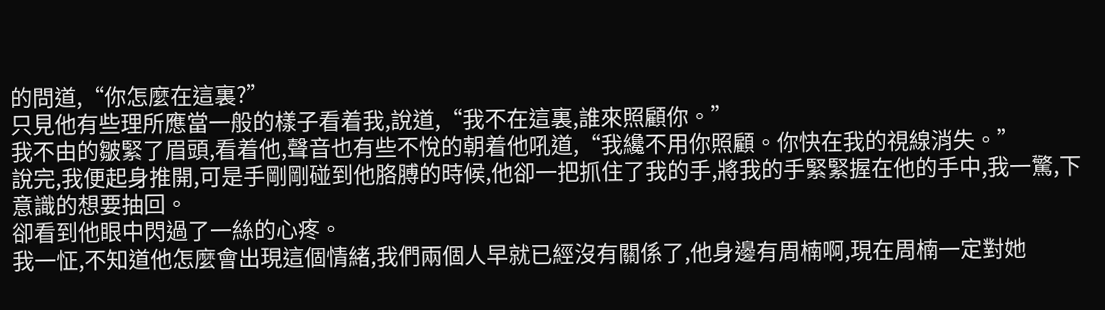的問道,“你怎麼在這裏?”
只見他有些理所應當一般的樣子看着我,說道,“我不在這裏,誰來照顧你。”
我不由的皺緊了眉頭,看着他,聲音也有些不悅的朝着他吼道,“我纔不用你照顧。你快在我的視線消失。”
說完,我便起身推開,可是手剛剛碰到他胳膊的時候,他卻一把抓住了我的手,將我的手緊緊握在他的手中,我一驚,下意識的想要抽回。
卻看到他眼中閃過了一絲的心疼。
我一怔,不知道他怎麼會出現這個情緒,我們兩個人早就已經沒有關係了,他身邊有周楠啊,現在周楠一定對她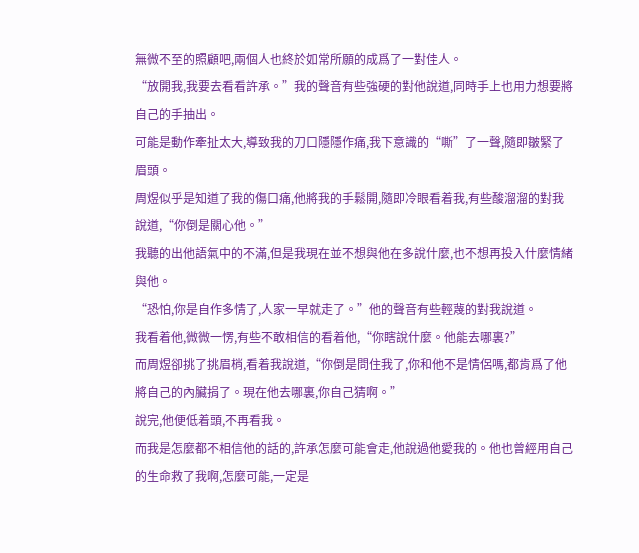無微不至的照顧吧,兩個人也終於如常所願的成爲了一對佳人。
“放開我,我要去看看許承。”我的聲音有些強硬的對他說道,同時手上也用力想要將自己的手抽出。
可能是動作牽扯太大,導致我的刀口隱隱作痛,我下意識的“嘶”了一聲,隨即皺緊了眉頭。
周煜似乎是知道了我的傷口痛,他將我的手鬆開,隨即冷眼看着我,有些酸溜溜的對我說道,“你倒是關心他。”
我聽的出他語氣中的不滿,但是我現在並不想與他在多說什麼,也不想再投入什麼情緒與他。
“恐怕,你是自作多情了,人家一早就走了。”他的聲音有些輕蔑的對我說道。
我看着他,微微一愣,有些不敢相信的看着他,“你瞎說什麼。他能去哪裏?”
而周煜卻挑了挑眉梢,看着我說道,“你倒是問住我了,你和他不是情侶嗎,都肯爲了他將自己的內臟捐了。現在他去哪裏,你自己猜啊。”
說完,他便低着頭,不再看我。
而我是怎麼都不相信他的話的,許承怎麼可能會走,他說過他愛我的。他也曾經用自己的生命救了我啊,怎麼可能,一定是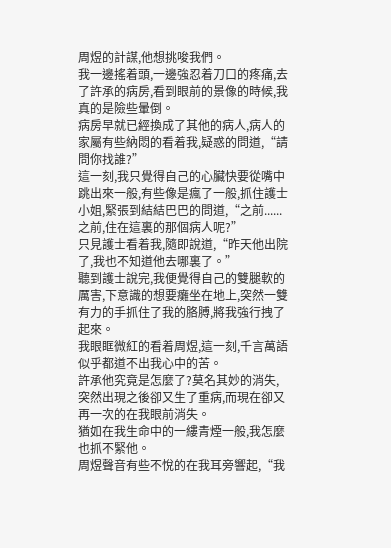周煜的計謀,他想挑唆我們。
我一邊搖着頭,一邊強忍着刀口的疼痛,去了許承的病房,看到眼前的景像的時候,我真的是險些暈倒。
病房早就已經換成了其他的病人,病人的家屬有些納悶的看着我,疑惑的問道,“請問你找誰?”
這一刻,我只覺得自己的心臟快要從嘴中跳出來一般,有些像是瘋了一般,抓住護士小姐,緊張到結結巴巴的問道,“之前......之前,住在這裏的那個病人呢?”
只見護士看着我,隨即說道,“昨天他出院了,我也不知道他去哪裏了。”
聽到護士說完,我便覺得自己的雙腿軟的厲害,下意識的想要癱坐在地上,突然一雙有力的手抓住了我的胳膊,將我強行拽了起來。
我眼眶微紅的看着周煜,這一刻,千言萬語似乎都道不出我心中的苦。
許承他究竟是怎麼了?莫名其妙的消失,突然出現之後卻又生了重病,而現在卻又再一次的在我眼前消失。
猶如在我生命中的一縷青煙一般,我怎麼也抓不緊他。
周煜聲音有些不悅的在我耳旁響起,“我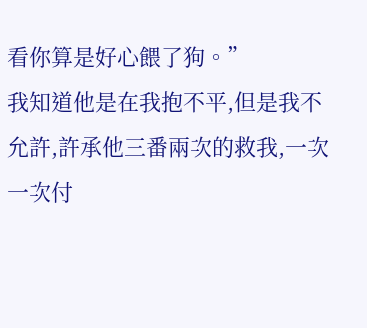看你算是好心餵了狗。”
我知道他是在我抱不平,但是我不允許,許承他三番兩次的救我,一次一次付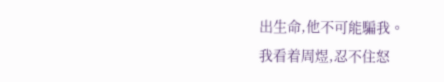出生命,他不可能騙我。
我看着周煜,忍不住怒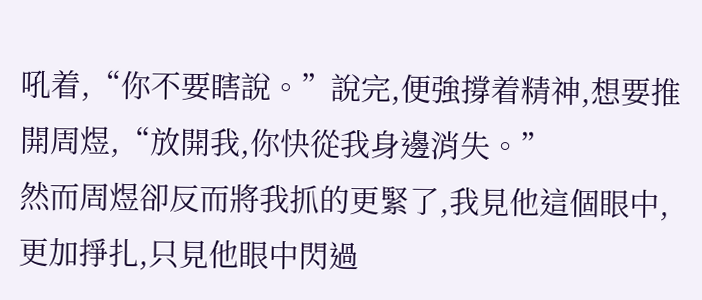吼着,“你不要瞎說。”說完,便強撐着精神,想要推開周煜,“放開我,你快從我身邊消失。”
然而周煜卻反而將我抓的更緊了,我見他這個眼中,更加掙扎,只見他眼中閃過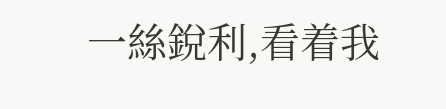一絲銳利,看着我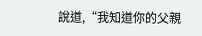說道,“我知道你的父親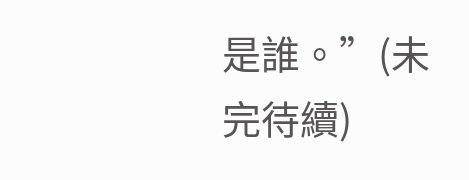是誰。”(未完待續)